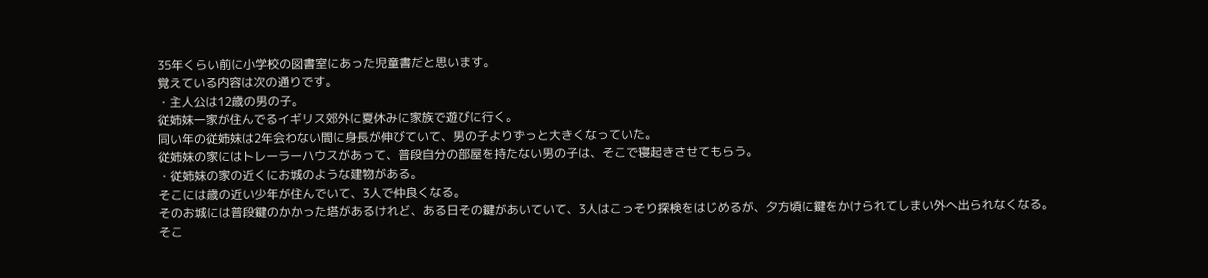35年くらい前に小学校の図書室にあった児童書だと思います。
覚えている内容は次の通りです。
・主人公は12歳の男の子。
従姉妹一家が住んでるイギリス郊外に夏休みに家族で遊びに行く。
同い年の従姉妹は2年会わない間に身長が伸びていて、男の子よりずっと大きくなっていた。
従姉妹の家にはトレーラーハウスがあって、普段自分の部屋を持たない男の子は、そこで寝起きさせてもらう。
・従姉妹の家の近くにお城のような建物がある。
そこには歳の近い少年が住んでいて、3人で仲良くなる。
そのお城には普段鍵のかかった塔があるけれど、ある日その鍵があいていて、3人はこっそり探検をはじめるが、夕方頃に鍵をかけられてしまい外へ出られなくなる。
そこ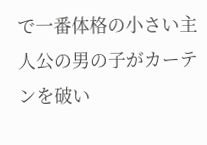で一番体格の小さい主人公の男の子がカーテンを破い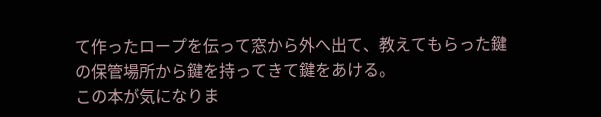て作ったロープを伝って窓から外へ出て、教えてもらった鍵の保管場所から鍵を持ってきて鍵をあける。
この本が気になりま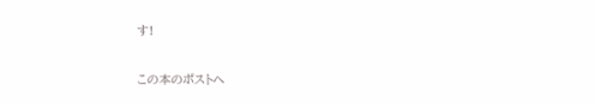す!

この本のポストへ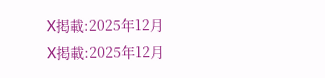X掲載:2025年12月
X掲載:2025年12月